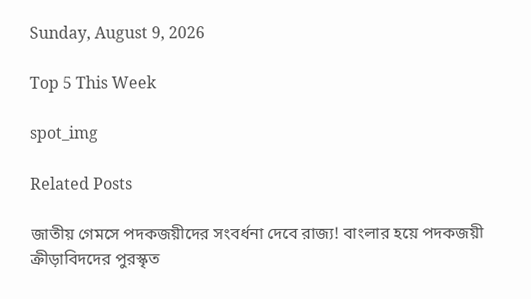Sunday, August 9, 2026

Top 5 This Week

spot_img

Related Posts

জাতীয় গেমসে পদকজয়ীদের সংবর্ধনা দেবে রাজ্য! বাংলার হয়ে পদকজয়ী ক্রীড়াবিদদের পুরস্কৃত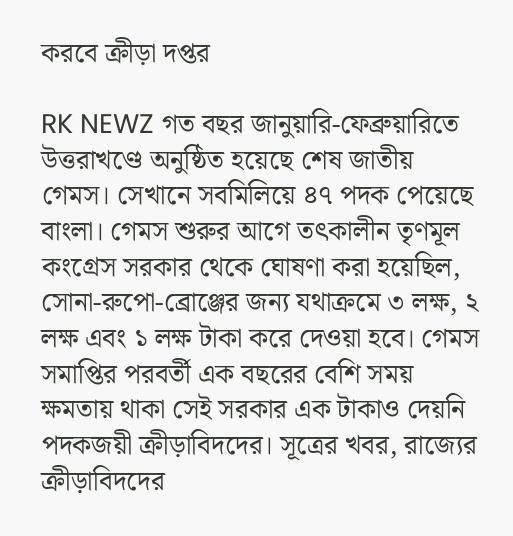করবে ক্রীড়া দপ্তর

RK NEWZ গত বছর জানুয়ারি-ফেব্রুয়ারিতে উত্তরাখণ্ডে অনুষ্ঠিত হয়েছে শেষ জাতীয় গেমস। সেখানে সবমিলিয়ে ৪৭ পদক পেয়েছে বাংলা। গেমস শুরুর আগে তৎকালীন তৃণমূল কংগ্রেস সরকার থেকে ঘোষণা করা হয়েছিল, সোনা-রুপো-ব্রোঞ্জের জন্য যথাক্রমে ৩ লক্ষ, ২ লক্ষ এবং ১ লক্ষ টাকা করে দেওয়া হবে। গেমস সমাপ্তির পরবর্তী এক বছরের বেশি সময় ক্ষমতায় থাকা সেই সরকার এক টাকাও দেয়নি পদকজয়ী ক্রীড়াবিদদের। সূত্রের খবর, রাজ্যের ক্রীড়াবিদদের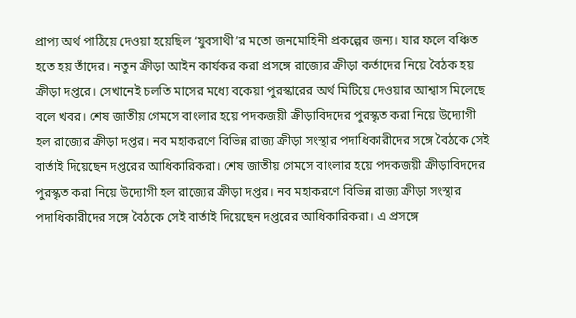প্রাপ্য অর্থ পাঠিয়ে দেওয়া হয়েছিল ‘যুবসাথী’র মতো জনমোহিনী প্রকল্পের জন্য। যার ফলে বঞ্চিত হতে হয় তাঁদের। নতুন ক্রীড়া আইন কার্যকর করা প্রসঙ্গে রাজ্যের ক্রীড়া কর্তাদের নিয়ে বৈঠক হয় ক্রীড়া দপ্তরে। সেখানেই চলতি মাসের মধ্যে বকেয়া পুরস্কারের অর্থ মিটিয়ে দেওয়ার আশ্বাস মিলেছে বলে খবর। শেষ জাতীয় গেমসে বাংলার হয়ে পদকজয়ী ক্রীড়াবিদদের পুরস্কৃত করা নিয়ে উদ্যোগী হল রাজ্যের ক্রীড়া দপ্তর। নব মহাকরণে বিভিন্ন রাজ্য ক্রীড়া সংস্থার পদাধিকারীদের সঙ্গে বৈঠকে সেই বার্তাই দিয়েছেন দপ্তরের আধিকারিকরা। শেষ জাতীয় গেমসে বাংলার হয়ে পদকজয়ী ক্রীড়াবিদদের পুরস্কৃত করা নিয়ে উদ্যোগী হল রাজ্যের ক্রীড়া দপ্তর। নব মহাকরণে বিভিন্ন রাজ্য ক্রীড়া সংস্থার পদাধিকারীদের সঙ্গে বৈঠকে সেই বার্তাই দিয়েছেন দপ্তরের আধিকারিকরা। এ প্রসঙ্গে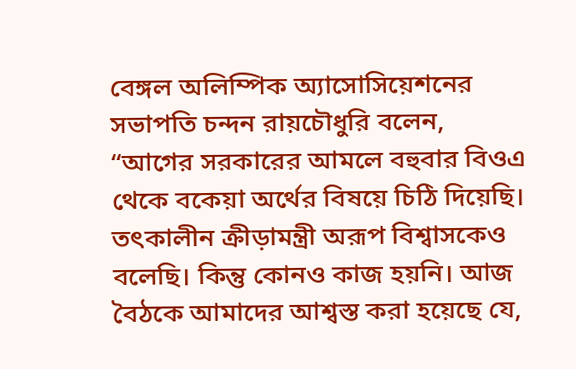বেঙ্গল অলিম্পিক অ্যাসোসিয়েশনের সভাপতি চন্দন রায়চৌধুরি বলেন, “আগের সরকারের আমলে বহুবার বিওএ থেকে বকেয়া অর্থের বিষয়ে চিঠি দিয়েছি। তৎকালীন ক্রীড়ামন্ত্রী অরূপ বিশ্বাসকেও বলেছি। কিন্তু কোনও কাজ হয়নি। আজ বৈঠকে আমাদের আশ্বস্ত করা হয়েছে যে,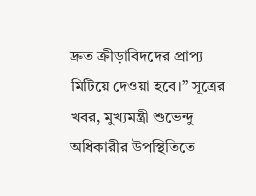দ্রুত ক্রীড়াবিদদের প্রাপ্য মিটিয়ে দেওয়া হবে।” সূত্রের খবর, মুখ্যমন্ত্রী শুভেন্দু অধিকারীর উপস্থিতিতে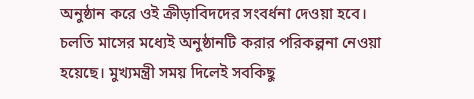অনুষ্ঠান করে ওই ক্রীড়াবিদদের সংবর্ধনা দেওয়া হবে। চলতি মাসের মধ্যেই অনুষ্ঠানটি করার পরিকল্পনা নেওয়া হয়েছে। মুখ্যমন্ত্রী সময় দিলেই সবকিছু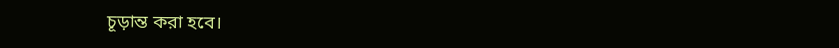চূড়ান্ত করা হবে।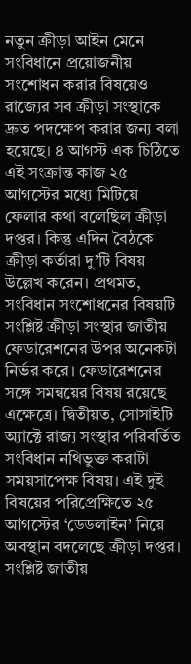নতুন ক্রীড়া আইন মেনে সংবিধানে প্রয়োজনীয় সংশোধন করার বিষয়েও রাজ্যের সব ক্রীড়া সংস্থাকে দ্রুত পদক্ষেপ করার জন্য বলা হয়েছে। ৪ আগস্ট এক চিঠিতে এই সংক্রান্ত কাজ ২৫ আগস্টের মধ্যে মিটিয়ে ফেলার কথা বলেছিল ক্রীড়া দপ্তর। কিন্তু এদিন বৈঠকে ক্রীড়া কর্তারা দু’টি বিষয় উল্লেখ করেন। প্রথমত, সংবিধান সংশোধনের বিষয়টি সংশ্লিষ্ট ক্রীড়া সংস্থার জাতীয় ফেডারেশনের উপর অনেকটা নির্ভর করে। ফেডারেশনের সঙ্গে সমন্বয়ের বিষয় রয়েছে এক্ষেত্রে। দ্বিতীয়ত, সোসাইটি অ্যাক্টে রাজ্য সংস্থার পরিবর্তিত সংবিধান নথিভুক্ত করাটা সময়সাপেক্ষ বিষয়। এই দুই বিষয়ের পরিপ্রেক্ষিতে ২৫ আগস্টের ‘ডেডলাইন’ নিয়ে অবস্থান বদলেছে ক্রীড়া দপ্তর। সংশ্লিষ্ট জাতীয়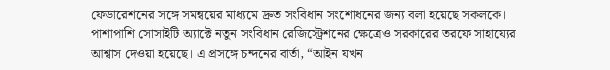ফেডারেশনের সঙ্গে সমন্বয়ের মাধ্যমে দ্রুত সংবিধান সংশোধনের জন্য বলা হয়েছে সকলকে। পাশাপাশি সোসাইটি অ্যাক্টে নতুন সংবিধান রেজিস্ট্রেশনের ক্ষেত্রেও সরকারের তরফে সাহায্যের আশ্বাস দেওয়া হয়েছে। এ প্রসঙ্গে চন্দনের বার্তা, “আইন যখন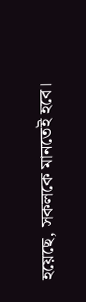হয়েছে, সকলকে মানতেই হবে।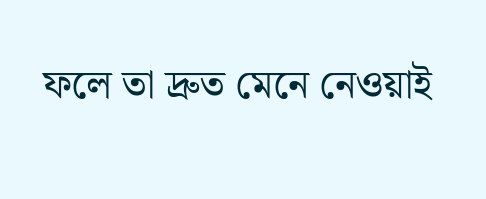ফলে তা দ্রুত মেনে নেওয়াই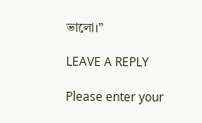ভালো।”

LEAVE A REPLY

Please enter your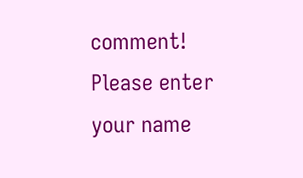comment!
Please enter your name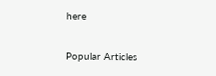here

Popular Articles